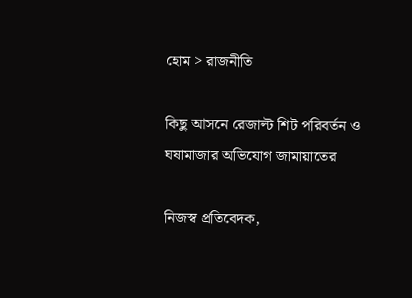হোম > রাজনীতি

কিছু আসনে রেজাল্ট শিট পরিবর্তন ও ঘষামাজার অভিযোগ জামায়াতের

নিজস্ব প্রতিবেদক,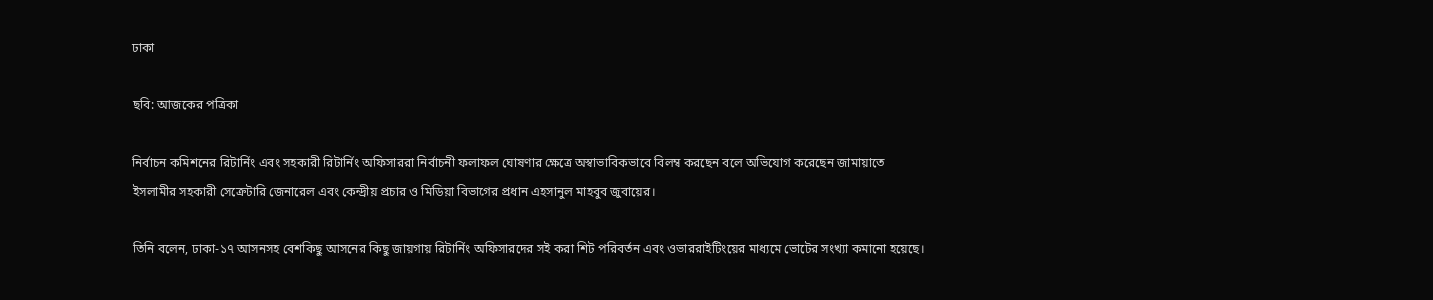ঢাকা

ছবি: আজকের পত্রিকা

নির্বাচন কমিশনের রিটার্নিং এবং সহকারী রিটার্নিং অফিসাররা নির্বাচনী ফলাফল ঘোষণার ক্ষেত্রে অস্বাভাবিকভাবে বিলম্ব করছেন বলে অভিযোগ করেছেন জামায়াতে ইসলামীর সহকারী সেক্রেটারি জেনারেল এবং কেন্দ্রীয় প্রচার ও মিডিয়া বিভাগের প্রধান এহসানুল মাহবুব জুবায়ের।

তিনি বলেন, ঢাকা-১৭ আসনসহ বেশকিছু আসনের কিছু জায়গায় রিটার্নিং অফিসারদের সই করা শিট পরিবর্তন এবং ওভাররাইটিংয়ের মাধ্যমে ভোটের সংখ্যা কমানো হয়েছে।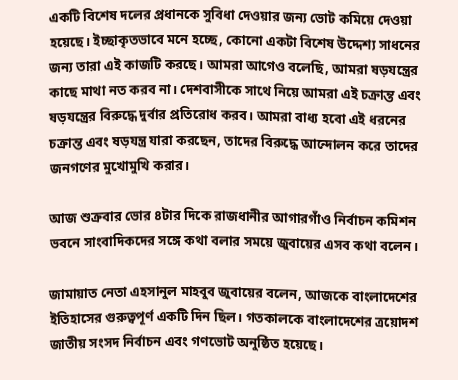একটি বিশেষ দলের প্রধানকে সুবিধা দেওয়ার জন্য ভোট কমিয়ে দেওয়া হয়েছে। ইচ্ছাকৃতভাবে মনে হচ্ছে, কোনো একটা বিশেষ উদ্দেশ্য সাধনের জন্য তারা এই কাজটি করছে। আমরা আগেও বলেছি, আমরা ষড়যন্ত্রের কাছে মাথা নত করব না। দেশবাসীকে সাথে নিয়ে আমরা এই চক্রান্ত এবং ষড়যন্ত্রের বিরুদ্ধে দুর্বার প্রতিরোধ করব। আমরা বাধ্য হবো এই ধরনের চক্রান্ত এবং ষড়যন্ত্র যারা করছেন, তাদের বিরুদ্ধে আন্দোলন করে তাদের জনগণের মুখোমুখি করার।

আজ শুক্রবার ভোর ৪টার দিকে রাজধানীর আগারগাঁও নির্বাচন কমিশন ভবনে সাংবাদিকদের সঙ্গে কথা বলার সময়ে জুবায়ের এসব কথা বলেন।

জামায়াত নেতা এহসানুল মাহবুব জুবায়ের বলেন, আজকে বাংলাদেশের ইতিহাসের গুরুত্বপূর্ণ একটি দিন ছিল। গতকালকে বাংলাদেশের ত্রয়োদশ জাতীয় সংসদ নির্বাচন এবং গণভোট অনুষ্ঠিত হয়েছে।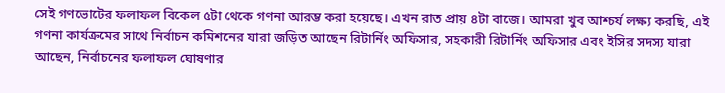সেই গণভোটের ফলাফল বিকেল ৫টা থেকে গণনা আরম্ভ করা হয়েছে। এখন রাত প্রায় ৪টা বাজে। আমরা খুব আশ্চর্য লক্ষ্য করছি, এই গণনা কার্যক্রমের সাথে নির্বাচন কমিশনের যারা জড়িত আছেন রিটার্নিং অফিসার, সহকারী রিটার্নিং অফিসার এবং ইসির সদস্য যারা আছেন, নির্বাচনের ফলাফল ঘোষণার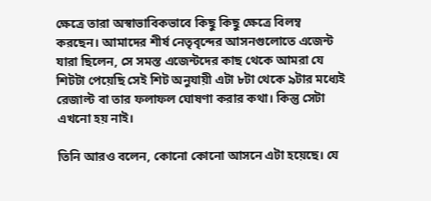ক্ষেত্রে তারা অস্বাভাবিকভাবে কিছু কিছু ক্ষেত্রে বিলম্ব করছেন। আমাদের শীর্ষ নেতৃবৃন্দের আসনগুলোতে এজেন্ট যারা ছিলেন, সে সমস্ত এজেন্টদের কাছ থেকে আমরা যে শিটটা পেয়েছি সেই শিট অনুযায়ী এটা ৮টা থেকে ৯টার মধ্যেই রেজাল্ট বা তার ফলাফল ঘোষণা করার কথা। কিন্তু সেটা এখনো হয় নাই।

তিনি আরও বলেন, কোনো কোনো আসনে এটা হয়েছে। যে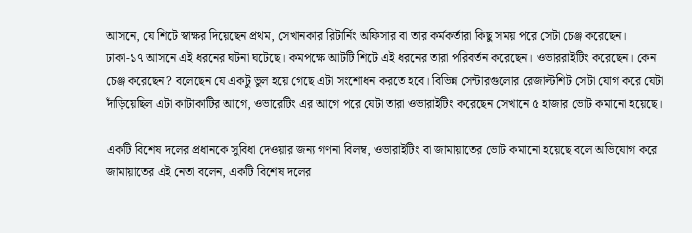আসনে, যে শিটে স্বাক্ষর দিয়েছেন প্রথম, সেখানকার রিটার্নিং অফিসার বা তার কর্মকর্তারা কিছু সময় পরে সেটা চেঞ্জ করেছেন। ঢাকা-১৭ আসনে এই ধরনের ঘটনা ঘটেছে। কমপক্ষে আটটি শিটে এই ধরনের তারা পরিবর্তন করেছেন। ওভাররাইটিং করেছেন। কেন চেঞ্জ করেছেন? বলেছেন যে একটু ভুল হয়ে গেছে এটা সংশোধন করতে হবে। বিভিন্ন সেন্টারগুলোর রেজাল্টশিট সেটা যোগ করে যেটা দাঁড়িয়েছিল এটা কাটাকাটির আগে, ওভারেটিং এর আগে পরে যেটা তারা ওভারাইটিং করেছেন সেখানে ৫ হাজার ভোট কমানো হয়েছে।

একটি বিশেষ দলের প্রধানকে সুবিধা দেওয়ার জন্য গণনা বিলম্ব, ওভারাইটিং বা জামায়াতের ভোট কমানো হয়েছে বলে অভিযোগ করে জামায়াতের এই নেতা বলেন, একটি বিশেষ দলের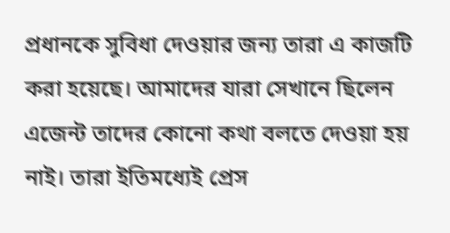প্রধানকে সুবিধা দেওয়ার জন্য তারা এ কাজটি করা হয়েছে। আমাদের যারা সেখানে ছিলেন এজেন্ট তাদের কোনো কথা বলতে দেওয়া হয় নাই। তারা ইতিমধ্যেই প্রেস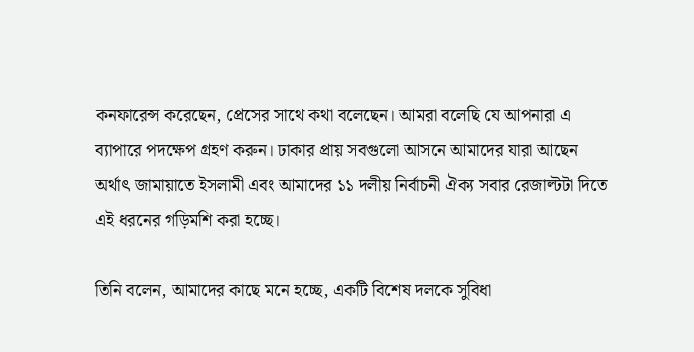কনফারেন্স করেছেন, প্রেসের সাথে কথা বলেছেন। আমরা বলেছি যে আপনারা এ ব্যাপারে পদক্ষেপ গ্রহণ করুন। ঢাকার প্রায় সবগুলো আসনে আমাদের যারা আছেন অর্থাৎ জামায়াতে ইসলামী এবং আমাদের ১১ দলীয় নির্বাচনী ঐক্য সবার রেজাল্টটা দিতে এই ধরনের গড়িমশি করা হচ্ছে।

তিনি বলেন, আমাদের কাছে মনে হচ্ছে, একটি বিশেষ দলকে সুবিধা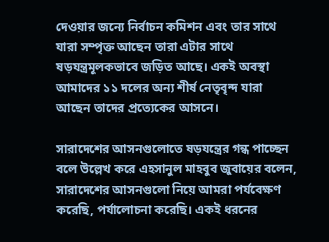দেওয়ার জন্যে নির্বাচন কমিশন এবং তার সাথে যারা সম্পৃক্ত আছেন তারা এটার সাথে ষড়যন্ত্রমূলকভাবে জড়িত আছে। একই অবস্থা আমাদের ১১ দলের অন্য শীর্ষ নেতৃবৃন্দ যারা আছেন তাদের প্রত্যেকের আসনে।

সারাদেশের আসনগুলোতে ষড়যন্ত্রের গন্ধ পাচ্ছেন বলে উল্লেখ করে এহসানুল মাহবুব জুবায়ের বলেন, সারাদেশের আসনগুলো নিয়ে আমরা পর্যবেক্ষণ করেছি, পর্যালোচনা করেছি। একই ধরনের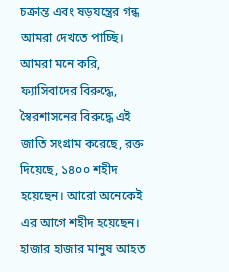চক্রান্ত এবং ষড়যন্ত্রের গন্ধ আমরা দেখতে পাচ্ছি। আমরা মনে করি, ফ্যাসিবাদের বিরুদ্ধে, স্বৈরশাসনের বিরুদ্ধে এই জাতি সংগ্রাম করেছে, রক্ত দিয়েছে, ১৪০০ শহীদ হয়েছেন। আরো অনেকেই এর আগে শহীদ হয়েছেন। হাজার হাজার মানুষ আহত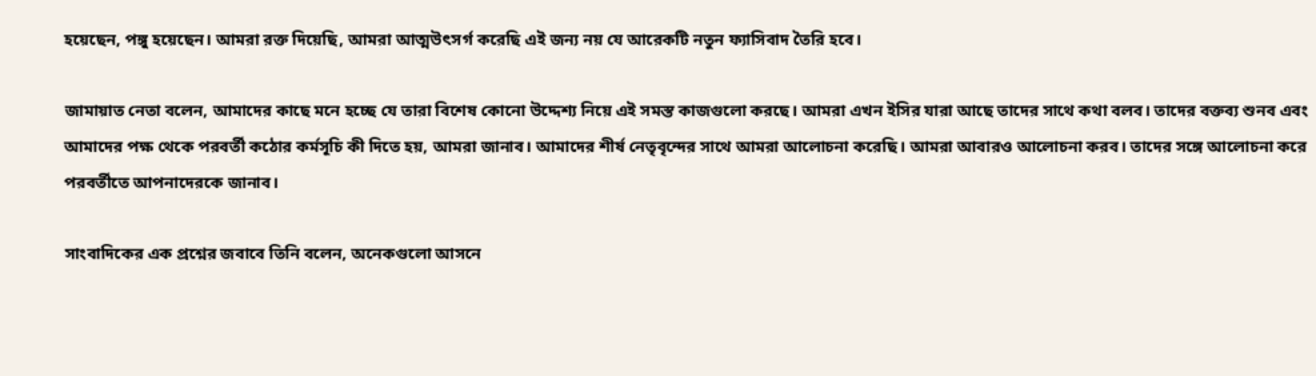হয়েছেন, পঙ্গু হয়েছেন। আমরা রক্ত দিয়েছি, আমরা আত্মউৎসর্গ করেছি এই জন্য নয় যে আরেকটি নতুন ফ্যাসিবাদ তৈরি হবে।

জামায়াত নেতা বলেন, আমাদের কাছে মনে হচ্ছে যে তারা বিশেষ কোনো উদ্দেশ্য নিয়ে এই সমস্ত কাজগুলো করছে। আমরা এখন ইসির যারা আছে তাদের সাথে কথা বলব। তাদের বক্তব্য শুনব এবং আমাদের পক্ষ থেকে পরবর্তী কঠোর কর্মসূচি কী দিতে হয়, আমরা জানাব। আমাদের শীর্ষ নেতৃবৃন্দের সাথে আমরা আলোচনা করেছি। আমরা আবারও আলোচনা করব। তাদের সঙ্গে আলোচনা করে পরবর্তীতে আপনাদেরকে জানাব।

সাংবাদিকের এক প্রশ্নের জবাবে তিনি বলেন, অনেকগুলো আসনে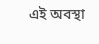এই অবস্থা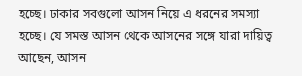হচ্ছে। ঢাকার সবগুলো আসন নিয়ে এ ধরনের সমস্যা হচ্ছে। যে সমস্ত আসন থেকে আসনের সঙ্গে যারা দায়িত্ব আছেন, আসন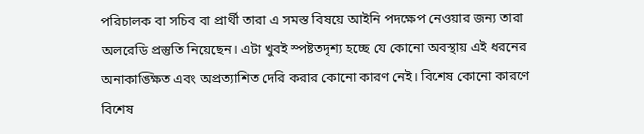পরিচালক বা সচিব বা প্রার্থী তারা এ সমস্ত বিষয়ে আইনি পদক্ষেপ নেওয়ার জন্য তারা অলরেডি প্রস্তুতি নিয়েছেন। এটা খুবই স্পষ্টতদৃশ্য হচ্ছে যে কোনো অবস্থায় এই ধরনের অনাকাঙ্ক্ষিত এবং অপ্রত্যাশিত দেরি করার কোনো কারণ নেই। বিশেষ কোনো কারণে বিশেষ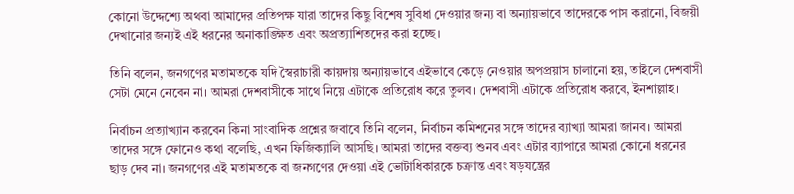কোনো উদ্দেশ্যে অথবা আমাদের প্রতিপক্ষ যারা তাদের কিছু বিশেষ সুবিধা দেওয়ার জন্য বা অন্যায়ভাবে তাদেরকে পাস করানো, বিজয়ী দেখানোর জন্যই এই ধরনের অনাকাঙ্ক্ষিত এবং অপ্রত্যাশিতদের করা হচ্ছে।

তিনি বলেন, জনগণের মতামতকে যদি স্বৈরাচারী কায়দায় অন্যায়ভাবে এইভাবে কেড়ে নেওয়ার অপপ্রয়াস চালানো হয়, তাইলে দেশবাসী সেটা মেনে নেবেন না। আমরা দেশবাসীকে সাথে নিয়ে এটাকে প্রতিরোধ করে তুলব। দেশবাসী এটাকে প্রতিরোধ করবে, ইনশাল্লাহ।

নির্বাচন প্রত্যাখ্যান করবেন কিনা সাংবাদিক প্রশ্নের জবাবে তিনি বলেন, নির্বাচন কমিশনের সঙ্গে তাদের ব্যাখ্যা আমরা জানব। আমরা তাদের সঙ্গে ফোনেও কথা বলেছি, এখন ফিজিক্যালি আসছি। আমরা তাদের বক্তব্য শুনব এবং এটার ব্যাপারে আমরা কোনো ধরনের ছাড় দেব না। জনগণের এই মতামতকে বা জনগণের দেওয়া এই ভোটাধিকারকে চক্রান্ত এবং ষড়যন্ত্রের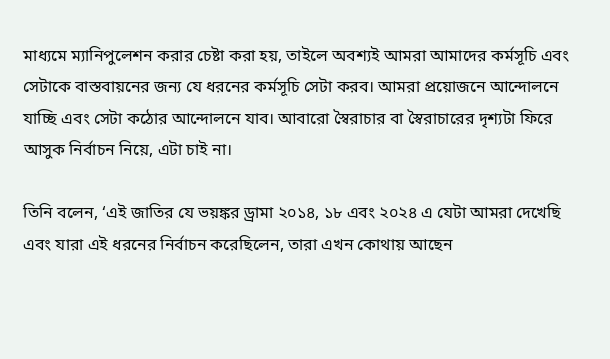মাধ্যমে ম্যানিপুলেশন করার চেষ্টা করা হয়, তাইলে অবশ্যই আমরা আমাদের কর্মসূচি এবং সেটাকে বাস্তবায়নের জন্য যে ধরনের কর্মসূচি সেটা করব। আমরা প্রয়োজনে আন্দোলনে যাচ্ছি এবং সেটা কঠোর আন্দোলনে যাব। আবারো স্বৈরাচার বা স্বৈরাচারের দৃশ্যটা ফিরে আসুক নির্বাচন নিয়ে, এটা চাই না।

তিনি বলেন, ‘এই জাতির যে ভয়ঙ্কর ড্রামা ২০১৪, ১৮ এবং ২০২৪ এ যেটা আমরা দেখেছি এবং যারা এই ধরনের নির্বাচন করেছিলেন, তারা এখন কোথায় আছেন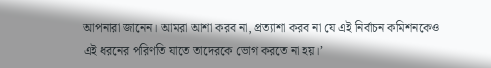আপনারা জানেন। আমরা আশা করব না, প্রত্যাশা করব না যে এই নির্বাচন কমিশনকেও এই ধরনের পরিণতি যাতে তাদেরকে ভোগ করতে না হয়।’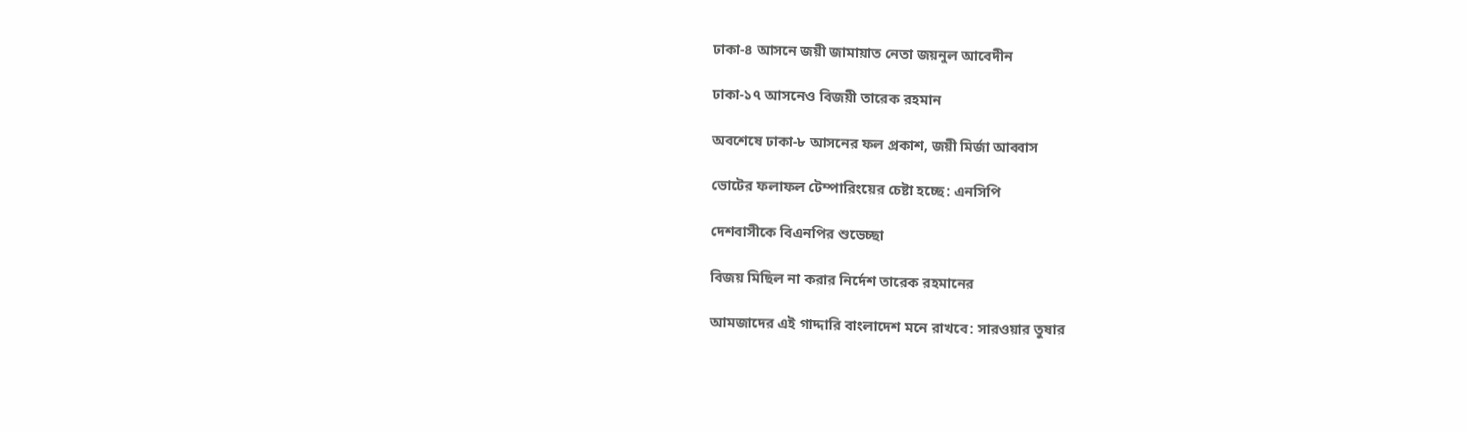ঢাকা-৪ আসনে জয়ী জামায়াত নেতা জয়নুল আবেদীন

ঢাকা-১৭ আসনেও বিজয়ী তারেক রহমান

অবশেষে ঢাকা-৮ আসনের ফল প্রকাশ, জয়ী মির্জা আব্বাস

ভোটের ফলাফল টেম্পারিংয়ের চেষ্টা হচ্ছে: এনসিপি

দেশবাসীকে বিএনপির শুভেচ্ছা

বিজয় মিছিল না করার নির্দেশ তারেক রহমানের

আমজাদের এই গাদ্দারি বাংলাদেশ মনে রাখবে: সারওয়ার তুষার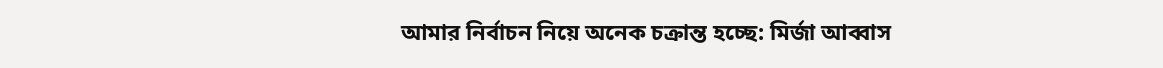আমার নির্বাচন নিয়ে অনেক চক্রান্ত হচ্ছে: মির্জা আব্বাস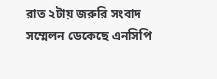রাত ২টায় জরুরি সংবাদ সম্মেলন ডেকেছে এনসিপি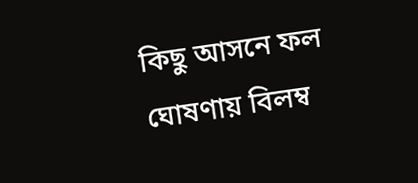কিছু আসনে ফল ঘোষণায় বিলম্ব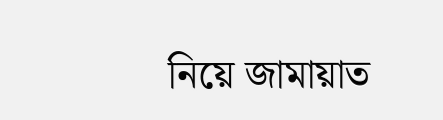নিয়ে জামায়াত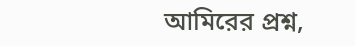আমিরের প্রশ্ন,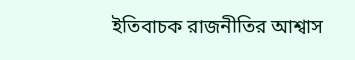ইতিবাচক রাজনীতির আশ্বাস